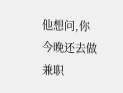他想问,你今晚还去做兼职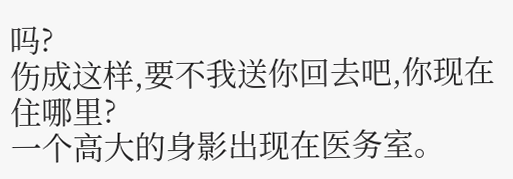吗?
伤成这样,要不我送你回去吧,你现在住哪里?
一个高大的身影出现在医务室。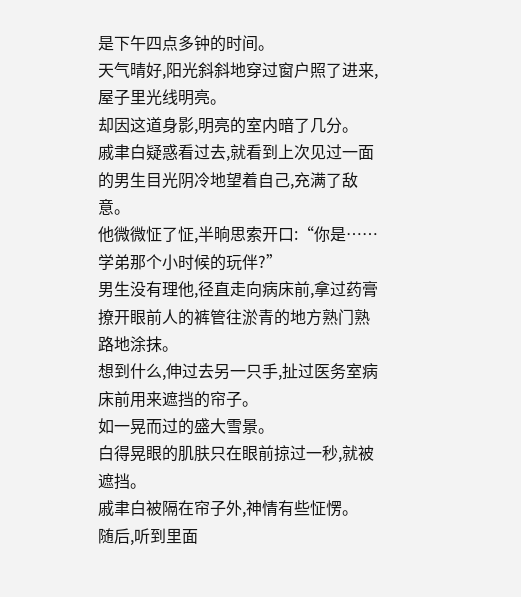是下午四点多钟的时间。
天气晴好,阳光斜斜地穿过窗户照了进来,屋子里光线明亮。
却因这道身影,明亮的室内暗了几分。
戚聿白疑惑看过去,就看到上次见过一面的男生目光阴冷地望着自己,充满了敌意。
他微微怔了怔,半晌思索开口:“你是……学弟那个小时候的玩伴?”
男生没有理他,径直走向病床前,拿过药膏撩开眼前人的裤管往淤青的地方熟门熟路地涂抹。
想到什么,伸过去另一只手,扯过医务室病床前用来遮挡的帘子。
如一晃而过的盛大雪景。
白得晃眼的肌肤只在眼前掠过一秒,就被遮挡。
戚聿白被隔在帘子外,神情有些怔愣。
随后,听到里面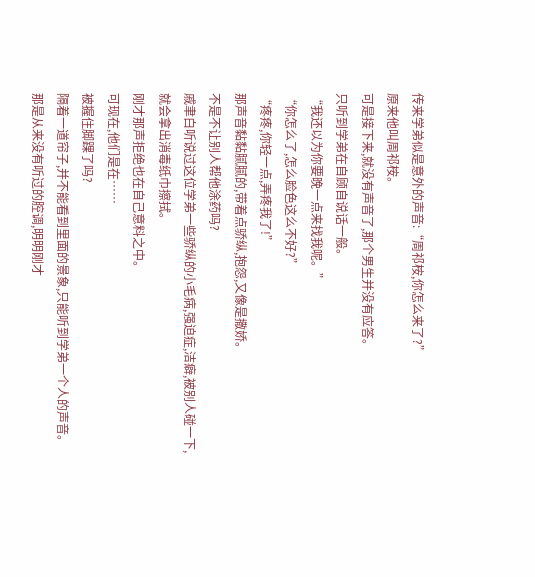传来学弟似是意外的声音:“周祁桉,你怎么来了?”
原来他叫周祁桉。
可是接下来,就没有声音了,那个男生并没有应答。
只听到学弟在自顾自说话一般。
“我还以为你要晚一点来找我呢。”
“你怎么了,怎么脸色这么不好?”
“疼疼,你轻一点,弄疼我了!”
那声音黏黏腻腻的,带着点骄纵,抱怨,又像是撒娇。
不是不让别人帮他涂药吗?
戚聿白听说过这位学弟一些骄纵的小毛病,强迫症,洁癖,被别人碰一下,就会拿出消毒纸巾擦拭。
刚才那声拒绝也在自己意料之中。
可现在,他们是在……
被握住脚踝了吗?
隔着一道帘子,并不能看到里面的景象,只能听到学弟一个人的声音。
那是从来没有听过的腔调,明明刚才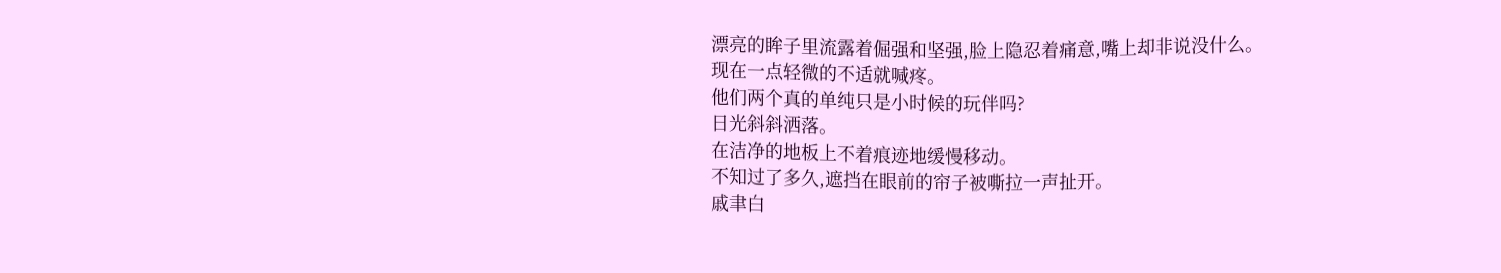漂亮的眸子里流露着倔强和坚强,脸上隐忍着痛意,嘴上却非说没什么。
现在一点轻微的不适就喊疼。
他们两个真的单纯只是小时候的玩伴吗?
日光斜斜洒落。
在洁净的地板上不着痕迹地缓慢移动。
不知过了多久,遮挡在眼前的帘子被嘶拉一声扯开。
戚聿白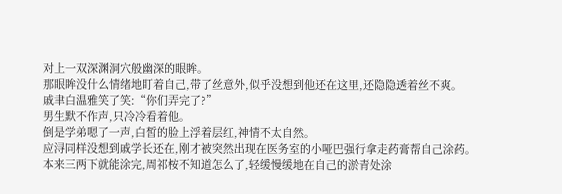对上一双深渊洞穴般幽深的眼眸。
那眼眸没什么情绪地盯着自己,带了丝意外,似乎没想到他还在这里,还隐隐透着丝不爽。
戚聿白温雅笑了笑:“你们弄完了?”
男生默不作声,只冷冷看着他。
倒是学弟嗯了一声,白皙的脸上浮着层红,神情不太自然。
应浔同样没想到戚学长还在,刚才被突然出现在医务室的小哑巴强行拿走药膏帮自己涂药。
本来三两下就能涂完,周祁桉不知道怎么了,轻缓慢缓地在自己的淤青处涂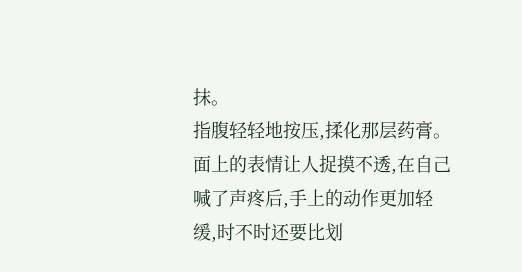抹。
指腹轻轻地按压,揉化那层药膏。
面上的表情让人捉摸不透,在自己喊了声疼后,手上的动作更加轻缓,时不时还要比划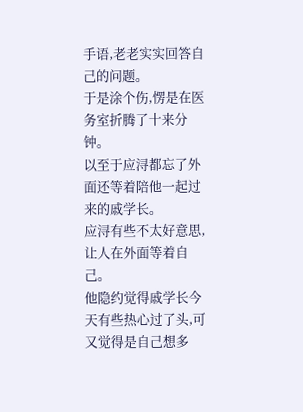手语,老老实实回答自己的问题。
于是涂个伤,愣是在医务室折腾了十来分钟。
以至于应浔都忘了外面还等着陪他一起过来的戚学长。
应浔有些不太好意思,让人在外面等着自己。
他隐约觉得戚学长今天有些热心过了头,可又觉得是自己想多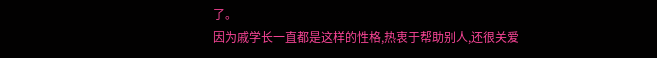了。
因为戚学长一直都是这样的性格,热衷于帮助别人,还很关爱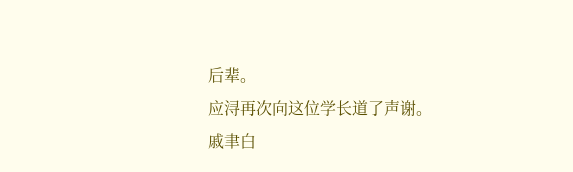后辈。
应浔再次向这位学长道了声谢。
戚聿白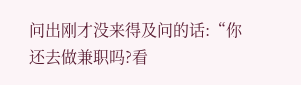问出刚才没来得及问的话:“你还去做兼职吗?看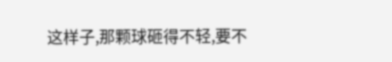这样子,那颗球砸得不轻,要不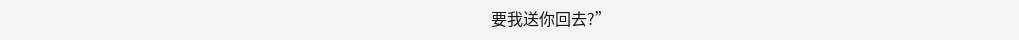要我送你回去?”